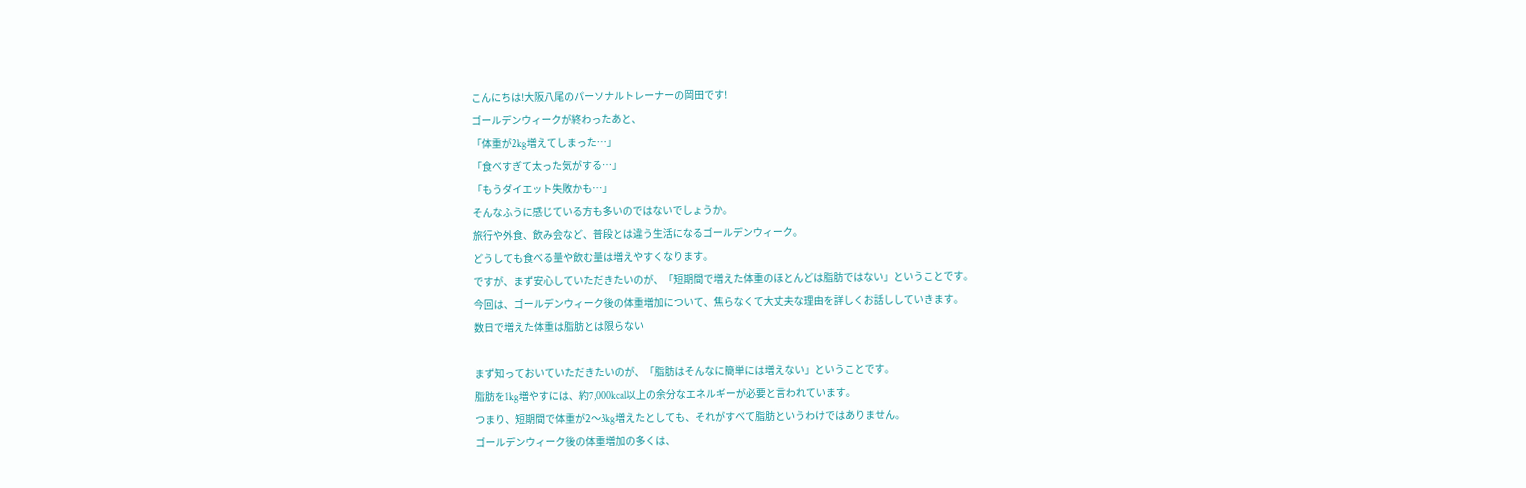こんにちは!大阪八尾のパーソナルトレーナーの岡田です!
ゴールデンウィークが終わったあと、
「体重が2kg増えてしまった…」
「食べすぎて太った気がする…」
「もうダイエット失敗かも…」
そんなふうに感じている方も多いのではないでしょうか。
旅行や外食、飲み会など、普段とは違う生活になるゴールデンウィーク。
どうしても食べる量や飲む量は増えやすくなります。
ですが、まず安心していただきたいのが、「短期間で増えた体重のほとんどは脂肪ではない」ということです。
今回は、ゴールデンウィーク後の体重増加について、焦らなくて大丈夫な理由を詳しくお話ししていきます。
数日で増えた体重は脂肪とは限らない

まず知っておいていただきたいのが、「脂肪はそんなに簡単には増えない」ということです。
脂肪を1kg増やすには、約7,000kcal以上の余分なエネルギーが必要と言われています。
つまり、短期間で体重が2〜3kg増えたとしても、それがすべて脂肪というわけではありません。
ゴールデンウィーク後の体重増加の多くは、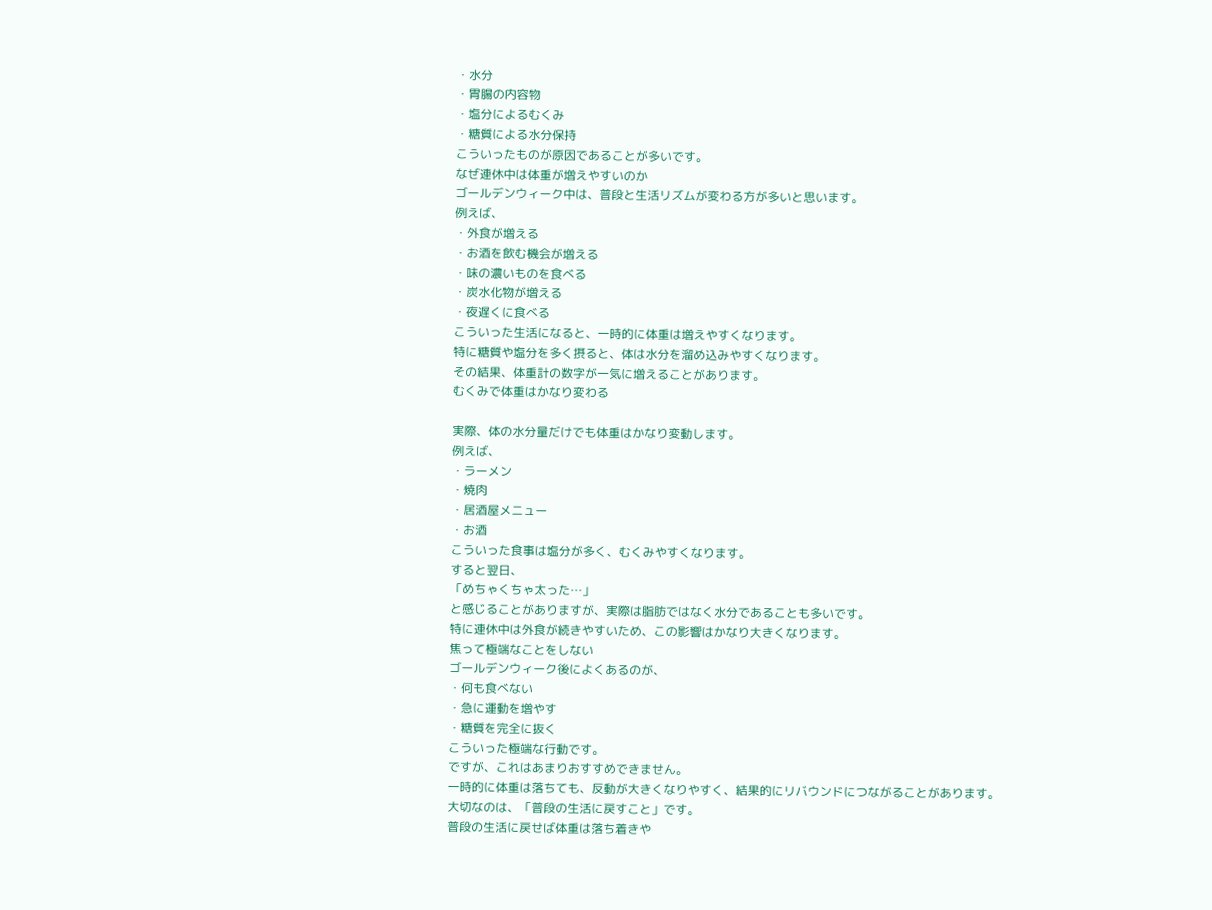・水分
・胃腸の内容物
・塩分によるむくみ
・糖質による水分保持
こういったものが原因であることが多いです。
なぜ連休中は体重が増えやすいのか
ゴールデンウィーク中は、普段と生活リズムが変わる方が多いと思います。
例えば、
・外食が増える
・お酒を飲む機会が増える
・味の濃いものを食べる
・炭水化物が増える
・夜遅くに食べる
こういった生活になると、一時的に体重は増えやすくなります。
特に糖質や塩分を多く摂ると、体は水分を溜め込みやすくなります。
その結果、体重計の数字が一気に増えることがあります。
むくみで体重はかなり変わる

実際、体の水分量だけでも体重はかなり変動します。
例えば、
・ラーメン
・焼肉
・居酒屋メニュー
・お酒
こういった食事は塩分が多く、むくみやすくなります。
すると翌日、
「めちゃくちゃ太った…」
と感じることがありますが、実際は脂肪ではなく水分であることも多いです。
特に連休中は外食が続きやすいため、この影響はかなり大きくなります。
焦って極端なことをしない
ゴールデンウィーク後によくあるのが、
・何も食べない
・急に運動を増やす
・糖質を完全に抜く
こういった極端な行動です。
ですが、これはあまりおすすめできません。
一時的に体重は落ちても、反動が大きくなりやすく、結果的にリバウンドにつながることがあります。
大切なのは、「普段の生活に戻すこと」です。
普段の生活に戻せば体重は落ち着きや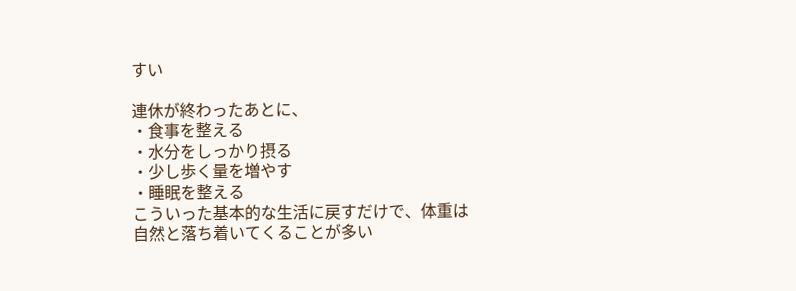すい

連休が終わったあとに、
・食事を整える
・水分をしっかり摂る
・少し歩く量を増やす
・睡眠を整える
こういった基本的な生活に戻すだけで、体重は自然と落ち着いてくることが多い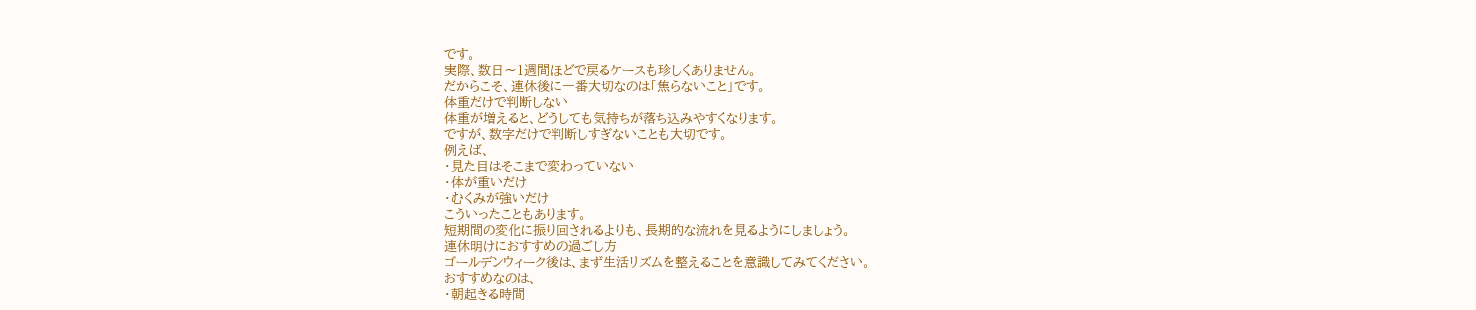です。
実際、数日〜1週間ほどで戻るケースも珍しくありません。
だからこそ、連休後に一番大切なのは「焦らないこと」です。
体重だけで判断しない
体重が増えると、どうしても気持ちが落ち込みやすくなります。
ですが、数字だけで判断しすぎないことも大切です。
例えば、
・見た目はそこまで変わっていない
・体が重いだけ
・むくみが強いだけ
こういったこともあります。
短期間の変化に振り回されるよりも、長期的な流れを見るようにしましょう。
連休明けにおすすめの過ごし方
ゴールデンウィーク後は、まず生活リズムを整えることを意識してみてください。
おすすめなのは、
・朝起きる時間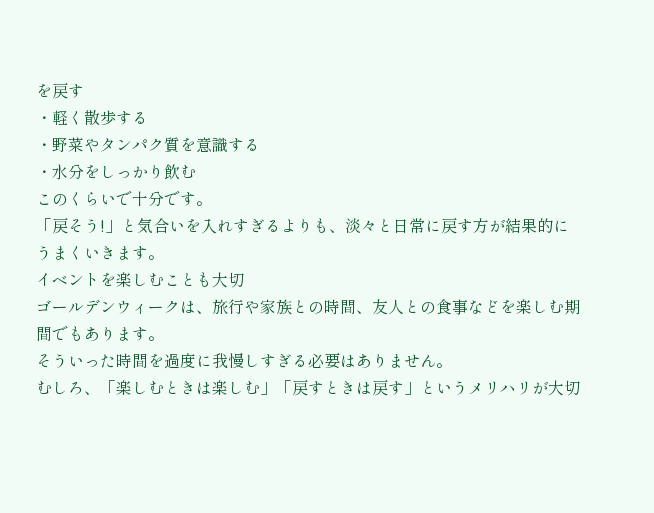を戻す
・軽く散歩する
・野菜やタンパク質を意識する
・水分をしっかり飲む
このくらいで十分です。
「戻そう!」と気合いを入れすぎるよりも、淡々と日常に戻す方が結果的にうまくいきます。
イベントを楽しむことも大切
ゴールデンウィークは、旅行や家族との時間、友人との食事などを楽しむ期間でもあります。
そういった時間を過度に我慢しすぎる必要はありません。
むしろ、「楽しむときは楽しむ」「戻すときは戻す」というメリハリが大切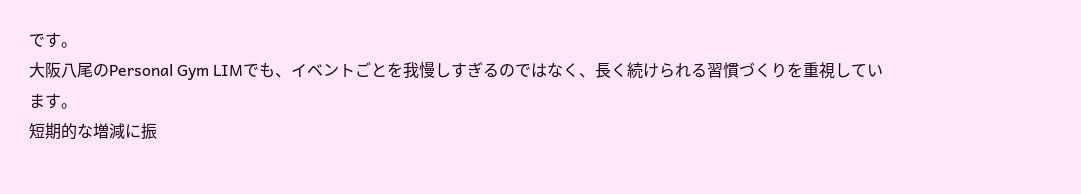です。
大阪八尾のPersonal Gym LIMでも、イベントごとを我慢しすぎるのではなく、長く続けられる習慣づくりを重視しています。
短期的な増減に振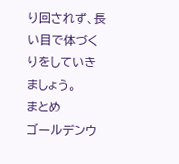り回されず、長い目で体づくりをしていきましょう。
まとめ
ゴールデンウ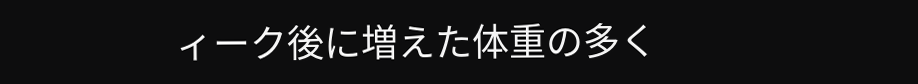ィーク後に増えた体重の多く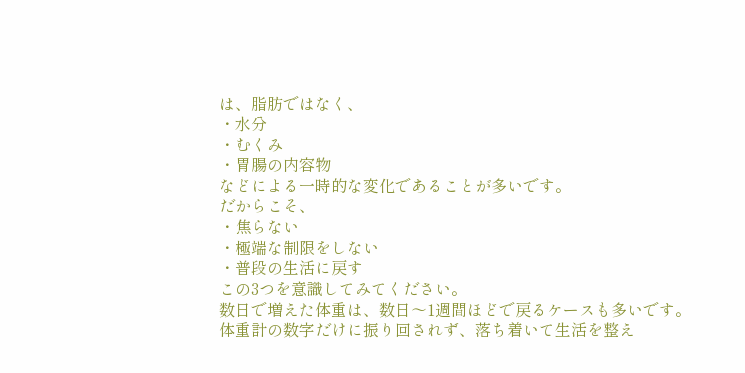は、脂肪ではなく、
・水分
・むくみ
・胃腸の内容物
などによる一時的な変化であることが多いです。
だからこそ、
・焦らない
・極端な制限をしない
・普段の生活に戻す
この3つを意識してみてください。
数日で増えた体重は、数日〜1週間ほどで戻るケースも多いです。
体重計の数字だけに振り回されず、落ち着いて生活を整え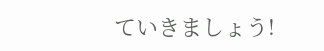ていきましょう!